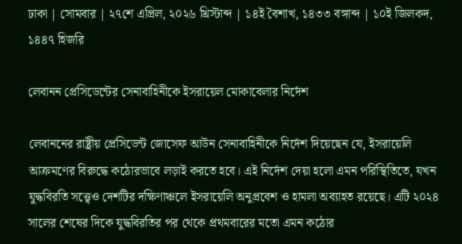ঢাকা | সোমবার | ২৭শে এপ্রিল, ২০২৬ খ্রিস্টাব্দ | ১৪ই বৈশাখ, ১৪৩৩ বঙ্গাব্দ | ১০ই জিলকদ, ১৪৪৭ হিজরি

লেবানন প্রেসিডেন্টের সেনাবাহিনীকে ইসরায়েল মোকাবেলার নির্দেশ

লেবাননের রাষ্ট্রীয় প্রেসিডেন্ট জোসেফ আউন সেনাবাহিনীকে নির্দেশ দিয়েছেন যে, ইসরায়েলি আক্রমণের বিরুদ্ধে কঠোরভাবে লড়াই করতে হবে। এই নির্দেশ দেয়া হলো এমন পরিস্থিতিতে, যখন যুদ্ধবিরতি সত্ত্বেও দেশটির দক্ষিণাঞ্চলে ইসরায়েলি অনুপ্রবেশ ও হামলা অব্যাহত রয়েছে। এটি ২০২৪ সালের শেষের দিকে যুদ্ধবিরতির পর থেকে প্রথমবারের মতো এমন কঠোর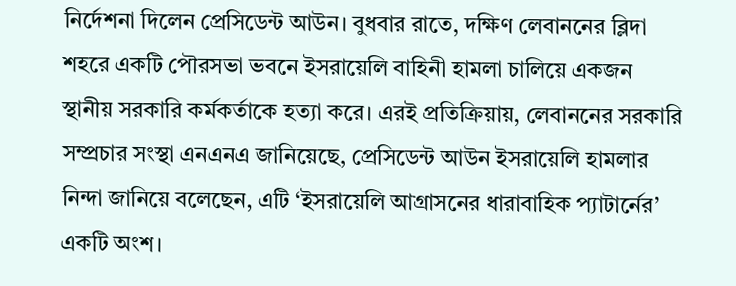নির্দেশনা দিলেন প্রেসিডেন্ট আউন। বুধবার রাতে, দক্ষিণ লেবাননের ব্লিদা শহরে একটি পৌরসভা ভবনে ইসরায়েলি বাহিনী হামলা চালিয়ে একজন স্থানীয় সরকারি কর্মকর্তাকে হত্যা করে। এরই প্রতিক্রিয়ায়, লেবাননের সরকারি সম্প্রচার সংস্থা এনএনএ জানিয়েছে, প্রেসিডেন্ট আউন ইসরায়েলি হামলার নিন্দা জানিয়ে বলেছেন, এটি ‘ইসরায়েলি আগ্রাসনের ধারাবাহিক প্যাটার্নের’ একটি অংশ।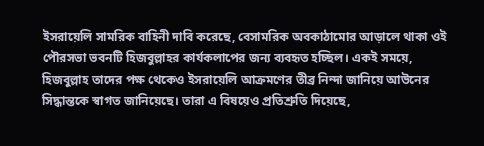ইসরায়েলি সামরিক বাহিনী দাবি করেছে, বেসামরিক অবকাঠামোর আড়ালে থাকা ওই পৌরসভা ভবনটি হিজবুল্লাহর কার্যকলাপের জন্য ব্যবহৃত হচ্ছিল। একই সময়ে, হিজবুল্লাহ তাদের পক্ষ থেকেও ইসরায়েলি আক্রমণের তীব্র নিন্দা জানিয়ে আউনের সিদ্ধান্তকে স্বাগত জানিয়েছে। তারা এ বিষয়েও প্রতিশ্রুতি দিয়েছে,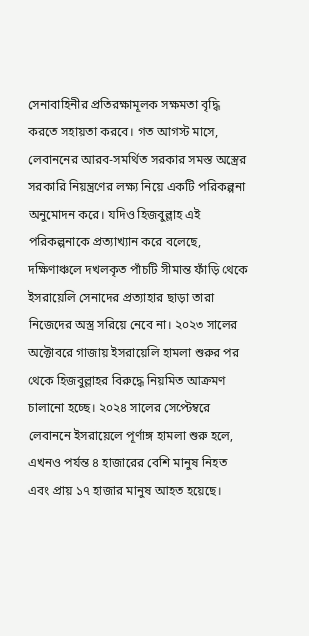সেনাবাহিনীর প্রতিরক্ষামূলক সক্ষমতা বৃদ্ধি করতে সহায়তা করবে। গত আগস্ট মাসে, লেবাননের আরব-সমর্থিত সরকার সমস্ত অস্ত্রের সরকারি নিয়ন্ত্রণের লক্ষ্য নিয়ে একটি পরিকল্পনা অনুমোদন করে। যদিও হিজবুল্লাহ এই পরিকল্পনাকে প্রত্যাখ্যান করে বলেছে, দক্ষিণাঞ্চলে দখলকৃত পাঁচটি সীমান্ত ফাঁড়ি থেকে ইসরায়েলি সেনাদের প্রত্যাহার ছাড়া তারা নিজেদের অস্ত্র সরিয়ে নেবে না। ২০২৩ সালের অক্টোবরে গাজায় ইসরায়েলি হামলা শুরুর পর থেকে হিজবুল্লাহর বিরুদ্ধে নিয়মিত আক্রমণ চালানো হচ্ছে। ২০২৪ সালের সেপ্টেম্বরে লেবাননে ইসরায়েলে পূর্ণাঙ্গ হামলা শুরু হলে, এখনও পর্যন্ত ৪ হাজারের বেশি মানুষ নিহত এবং প্রায় ১৭ হাজার মানুষ আহত হয়েছে।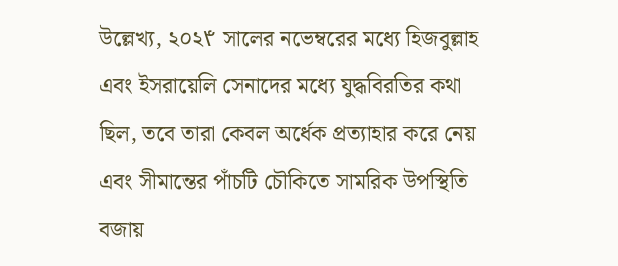উল্লেখ্য, ২০২۴ সালের নভেম্বরের মধ্যে হিজবুল্লাহ এবং ইসরায়েলি সেনাদের মধ্যে যুদ্ধবিরতির কথা ছিল, তবে তারা কেবল অর্ধেক প্রত্যাহার করে নেয় এবং সীমান্তের পাঁচটি চৌকিতে সামরিক উপস্থিতি বজায়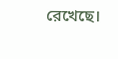রেখেছে।